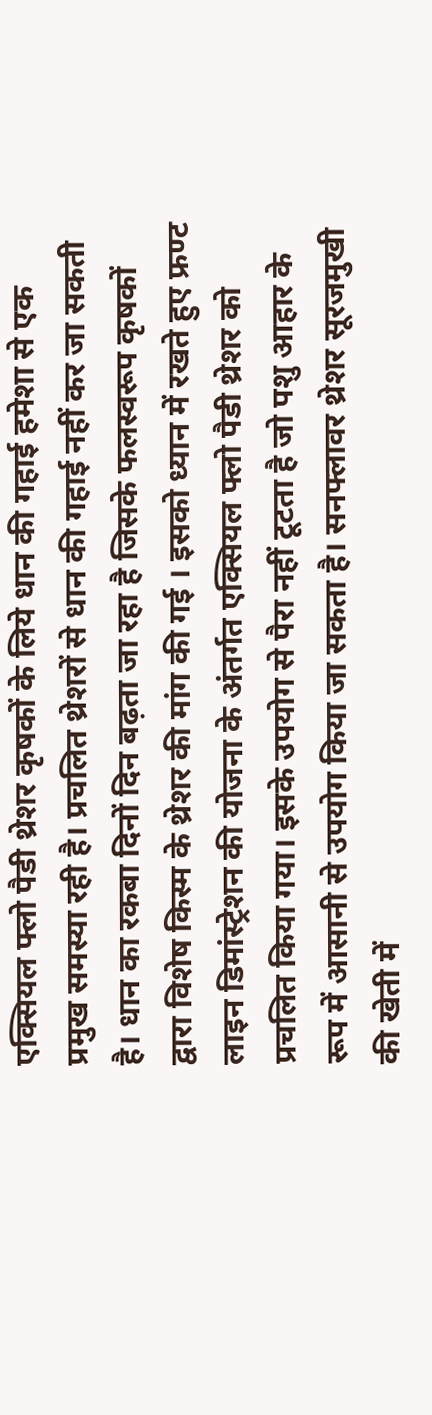एक्सियल फ्लो पैडी थ्रेशर कृषकों के लिये धान की गहाई हमेशा से एक प्रमुख समस्या रही है। प्रचलित थ्रेशरों से धान की गहाई नहीं कर जा सकती है। धान का रकबा दिनों दिन बढ़ता जा रहा है जिसके फलस्वरूप कृषकों द्वारा विशेष किस्म के थ्रेशर की मांग की गई । इसको ध्यान में रखते हुए फ्रण्ट लाइन डिमांस्ट्रेशन की योजना के अंतर्गत एक्सियल फ्लो पैडी थ्रेशर को प्रचलित किया गया। इसके उपयोग से पैरा नहीं टूटता है जो पशु आहार के रूप में आसानी से उपयोग किया जा सकता है। सनफ्लावर थ्रेशर सूरजमुखी की खेती में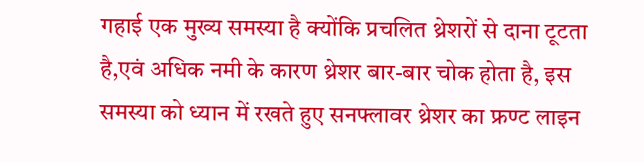गहाई एक मुख्य समस्या है क्योंकि प्रचलित थ्रेशरों से दाना टूटता है,एवं अधिक नमी के कारण थ्रेशर बार-बार चोक होता है, इस समस्या को ध्यान में रखते हुए सनफ्लावर थ्रेशर का फ्रण्ट लाइन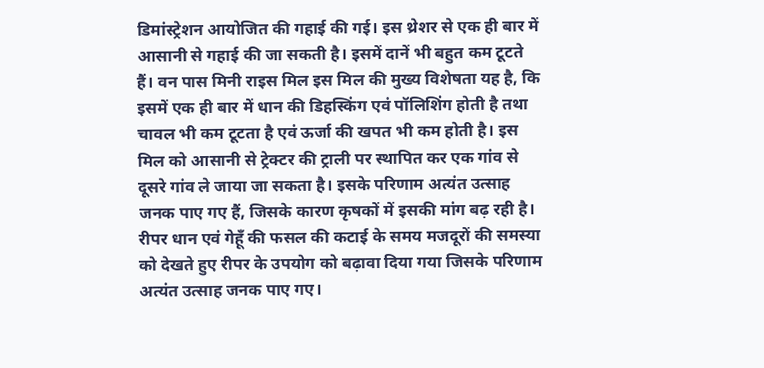डिमांस्ट्रेशन आयोजित की गहाई की गई। इस थ्रेशर से एक ही बार में आसानी से गहाई की जा सकती है। इसमें दानें भी बहुत कम टूटते हैं। वन पास मिनी राइस मिल इस मिल की मुख्य विशेषता यह है, कि इसमें एक ही बार में धान की डिहस्किंग एवं पॉलिशिंग होती है तथा चावल भी कम टूटता है एवं ऊर्जा की खपत भी कम होती है। इस मिल को आसानी से ट्रेक्टर की ट्राली पर स्थापित कर एक गांव से दूसरे गांव ले जाया जा सकता है। इसके परिणाम अत्यंत उत्साह जनक पाए गए हैं, जिसके कारण कृषकों में इसकी मांग बढ़ रही है। रीपर धान एवं गेहूँ की फसल की कटाई के समय मजदूरों की समस्या को देखते हुए रीपर के उपयोग को बढ़ावा दिया गया जिसके परिणाम अत्यंत उत्साह जनक पाए गए।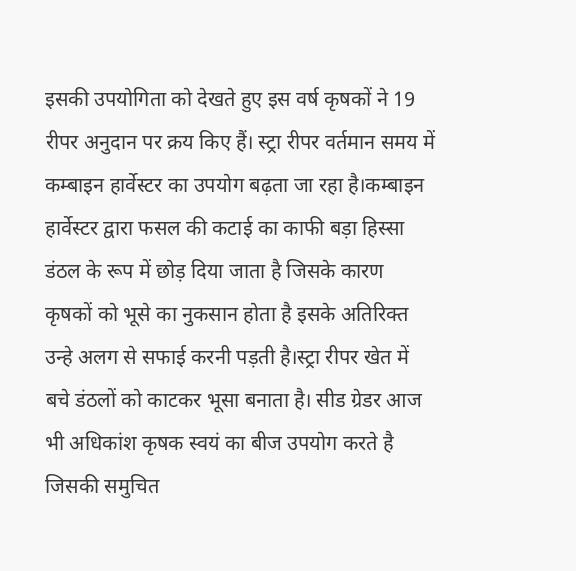इसकी उपयोगिता को देखते हुए इस वर्ष कृषकों ने 19 रीपर अनुदान पर क्रय किए हैं। स्ट्रा रीपर वर्तमान समय में कम्बाइन हार्वेस्टर का उपयोग बढ़ता जा रहा है।कम्बाइन हार्वेस्टर द्वारा फसल की कटाई का काफी बड़ा हिस्सा डंठल के रूप में छोड़ दिया जाता है जिसके कारण कृषकों को भूसे का नुकसान होता है इसके अतिरिक्त उन्हे अलग से सफाई करनी पड़ती है।स्ट्रा रीपर खेत में बचे डंठलों को काटकर भूसा बनाता है। सीड ग्रेडर आज भी अधिकांश कृषक स्वयं का बीज उपयोग करते है जिसकी समुचित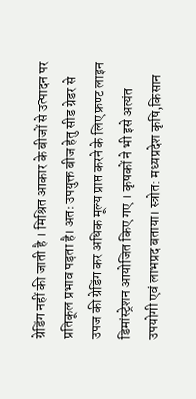ग्रेडिंग नहीं की जाती है । मिश्रित आकार के बीजों से उत्पादन पर प्रतिकूल प्रभाव पड़ता है। अतः उपयुक्त बीज हेतु सीड ग्रेडर से उपज की ग्रेडिंग कर अधिक मूल्य प्राप्त करने के लिए फ्रण्ट लाइन डिमांस्ट्रेशन आयोजित किए गए । कृषकों ने भी इसे अत्यंत उपयोगी एवं लाभप्रद बताया। स्त्रोत: मध्यप्रदेश कृषि,किसान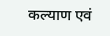कल्याण एवं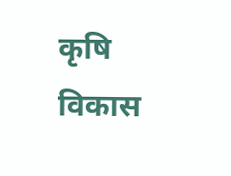कृषि विकास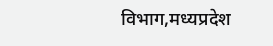विभाग,मध्यप्रदेश